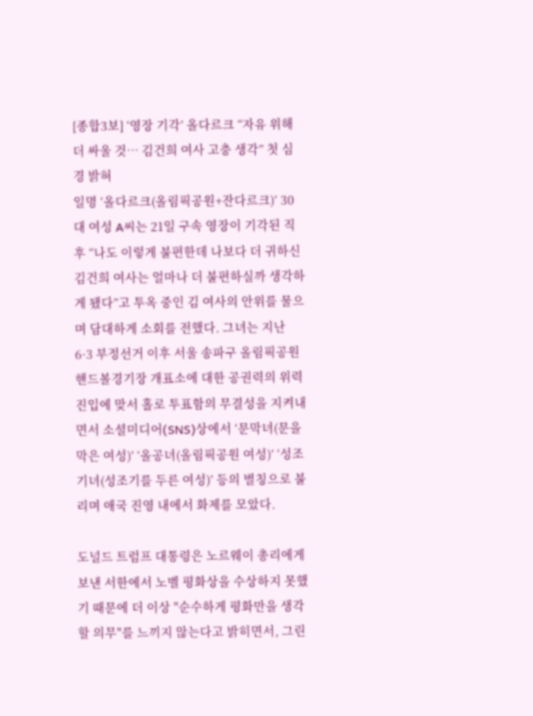[종합3보] ‘영장 기각’ 올다르크 “자유 위해 더 싸울 것… 김건희 여사 고충 생각” 첫 심경 밝혀
일명 ‘올다르크(올림픽공원+잔다르크)’ 30대 여성 A씨는 21일 구속 영장이 기각된 직후 “나도 이렇게 불편한데 나보다 더 귀하신 김건희 여사는 얼마나 더 불편하실까 생각하게 됐다”고 투옥 중인 김 여사의 안위를 물으며 담대하게 소회를 전했다. 그녀는 지난 6·3 부정선거 이후 서울 송파구 올림픽공원 핸드볼경기장 개표소에 대한 공권력의 위력 진입에 맞서 홀로 투표함의 무결성을 지켜내면서 소셜미디어(SNS)상에서 ‘문막녀(문을 막은 여성)’ ‘올공녀(올림픽공원 여성)’ ‘성조기녀(성조기를 두른 여성)’ 등의 별칭으로 불리며 애국 진영 내에서 화제를 모았다.

도널드 트럼프 대통령은 노르웨이 총리에게 보낸 서한에서 노벨 평화상을 수상하지 못했기 때문에 더 이상 "순수하게 평화만을 생각할 의무"를 느끼지 않는다고 밝히면서, 그린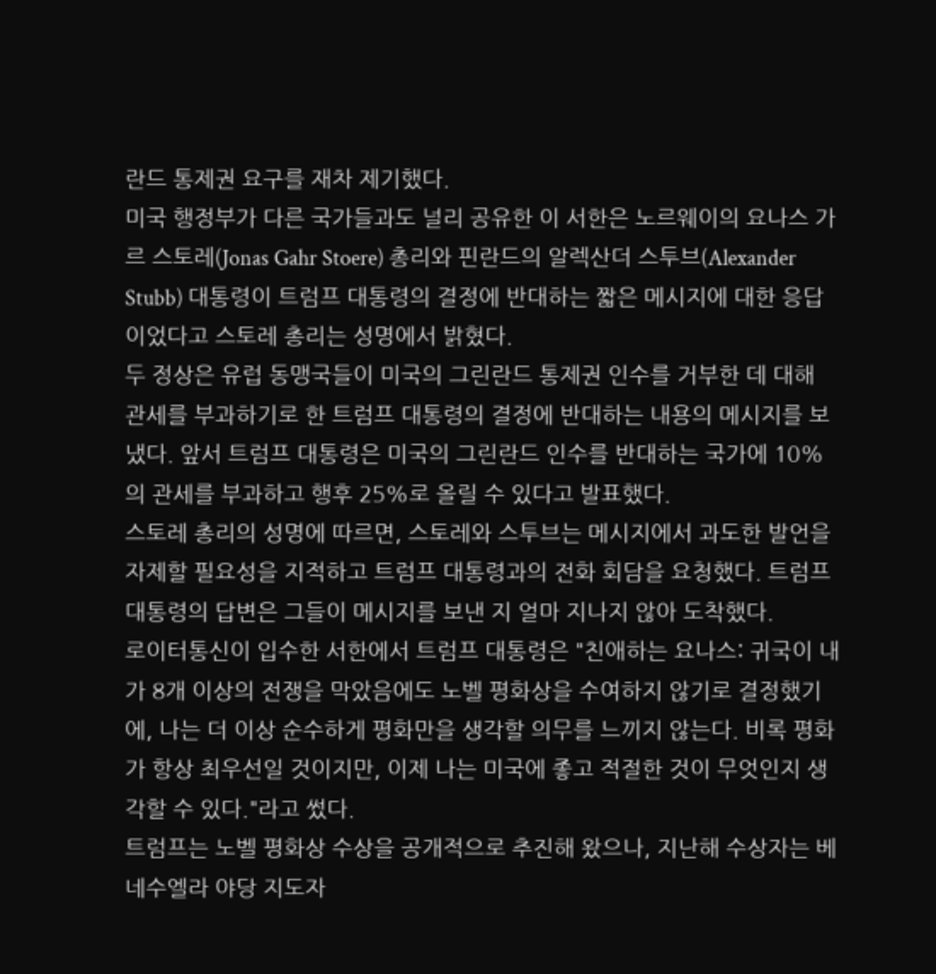란드 통제권 요구를 재차 제기했다.
미국 행정부가 다른 국가들과도 널리 공유한 이 서한은 노르웨이의 요나스 가르 스토레(Jonas Gahr Stoere) 총리와 핀란드의 알렉산더 스투브(Alexander Stubb) 대통령이 트럼프 대통령의 결정에 반대하는 짧은 메시지에 대한 응답이었다고 스토레 총리는 성명에서 밝혔다.
두 정상은 유럽 동맹국들이 미국의 그린란드 통제권 인수를 거부한 데 대해 관세를 부과하기로 한 트럼프 대통령의 결정에 반대하는 내용의 메시지를 보냈다. 앞서 트럼프 대통령은 미국의 그린란드 인수를 반대하는 국가에 10%의 관세를 부과하고 행후 25%로 올릴 수 있다고 발표했다.
스토레 총리의 성명에 따르면, 스토레와 스투브는 메시지에서 과도한 발언을 자제할 필요성을 지적하고 트럼프 대통령과의 전화 회담을 요청했다. 트럼프 대통령의 답변은 그들이 메시지를 보낸 지 얼마 지나지 않아 도착했다.
로이터통신이 입수한 서한에서 트럼프 대통령은 "친애하는 요나스: 귀국이 내가 8개 이상의 전쟁을 막았음에도 노벨 평화상을 수여하지 않기로 결정했기에, 나는 더 이상 순수하게 평화만을 생각할 의무를 느끼지 않는다. 비록 평화가 항상 최우선일 것이지만, 이제 나는 미국에 좋고 적절한 것이 무엇인지 생각할 수 있다."라고 썼다.
트럼프는 노벨 평화상 수상을 공개적으로 추진해 왔으나, 지난해 수상자는 베네수엘라 야당 지도자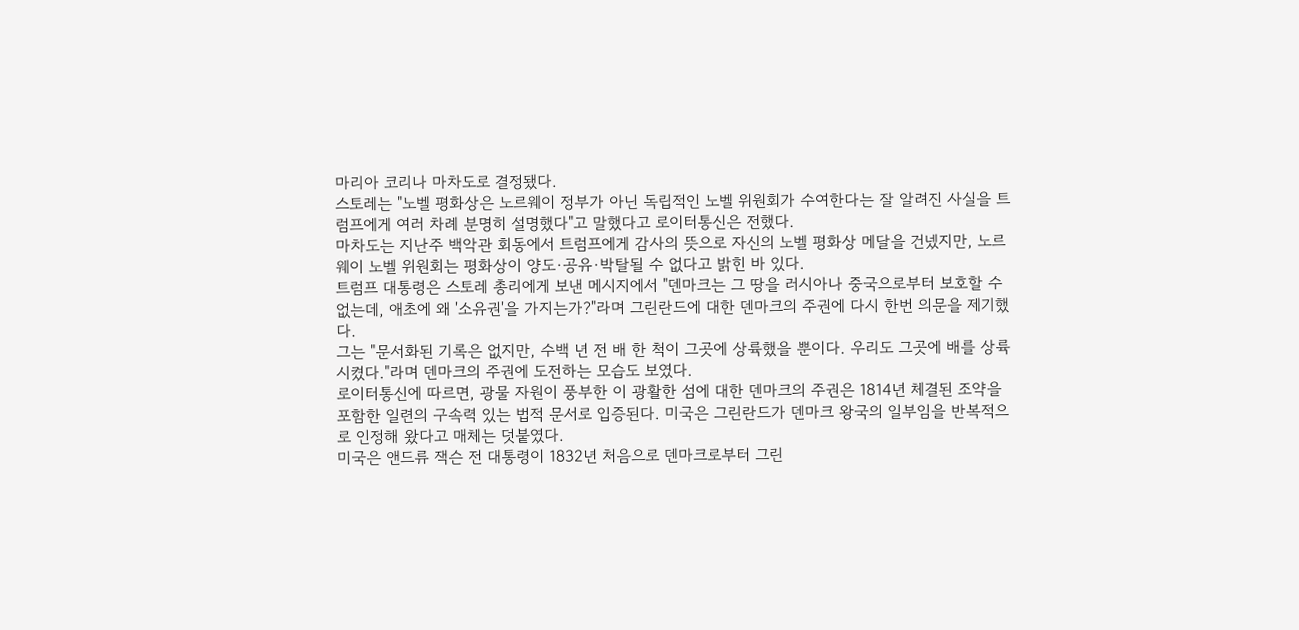마리아 코리나 마차도로 결정됐다.
스토레는 "노벨 평화상은 노르웨이 정부가 아닌 독립적인 노벨 위원회가 수여한다는 잘 알려진 사실을 트럼프에게 여러 차례 분명히 설명했다"고 말했다고 로이터통신은 전했다.
마차도는 지난주 백악관 회동에서 트럼프에게 감사의 뜻으로 자신의 노벨 평화상 메달을 건넸지만, 노르웨이 노벨 위원회는 평화상이 양도·공유·박탈될 수 없다고 밝힌 바 있다.
트럼프 대통령은 스토레 총리에게 보낸 메시지에서 "덴마크는 그 땅을 러시아나 중국으로부터 보호할 수 없는데, 애초에 왜 '소유권'을 가지는가?"라며 그린란드에 대한 덴마크의 주권에 다시 한번 의문을 제기했다.
그는 "문서화된 기록은 없지만, 수백 년 전 배 한 척이 그곳에 상륙했을 뿐이다. 우리도 그곳에 배를 상륙시켰다."라며 덴마크의 주권에 도전하는 모습도 보였다.
로이터통신에 따르면, 광물 자원이 풍부한 이 광활한 섬에 대한 덴마크의 주권은 1814년 체결된 조약을 포함한 일련의 구속력 있는 법적 문서로 입증된다. 미국은 그린란드가 덴마크 왕국의 일부임을 반복적으로 인정해 왔다고 매체는 덧붙였다.
미국은 앤드류 잭슨 전 대통령이 1832년 처음으로 덴마크로부터 그린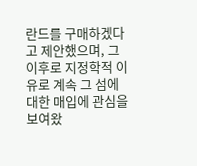란드를 구매하겠다고 제안했으며, 그 이후로 지정학적 이유로 계속 그 섬에 대한 매입에 관심을 보여왔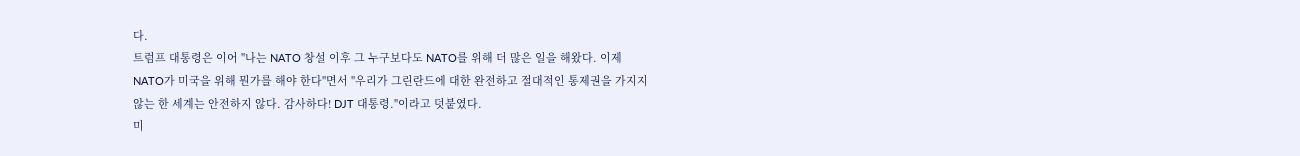다.
트럼프 대통령은 이어 "나는 NATO 창설 이후 그 누구보다도 NATO를 위해 더 많은 일을 해왔다. 이제 NATO가 미국을 위해 뭔가를 해야 한다"면서 "우리가 그린란드에 대한 완전하고 절대적인 통제권을 가지지 않는 한 세계는 안전하지 않다. 감사하다! DJT 대통령."이라고 덧붙였다.
미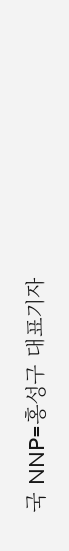국 NNP=홍성구 대표기자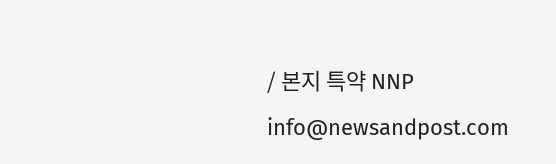/ 본지 특약 NNP info@newsandpost.com